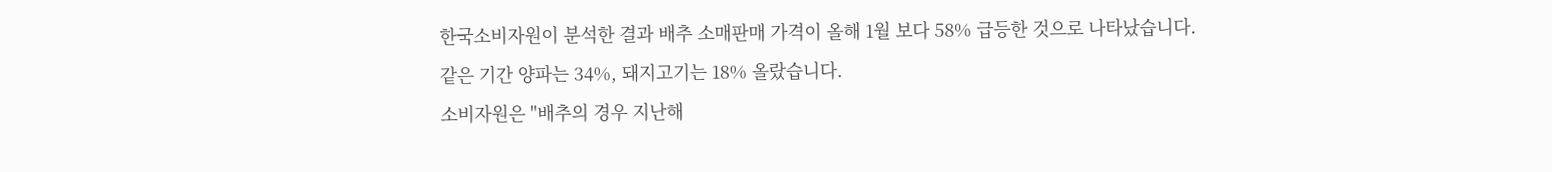한국소비자원이 분석한 결과 배추 소매판매 가격이 올해 1월 보다 58% 급등한 것으로 나타났습니다.
같은 기간 양파는 34%, 돼지고기는 18% 올랐습니다.
소비자원은 "배추의 경우 지난해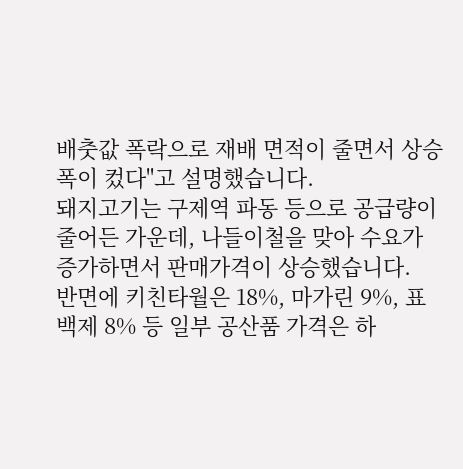배춧값 폭락으로 재배 면적이 줄면서 상승폭이 컸다"고 설명했습니다.
돼지고기는 구제역 파동 등으로 공급량이 줄어든 가운데, 나들이철을 맞아 수요가 증가하면서 판매가격이 상승했습니다.
반면에 키친타월은 18%, 마가린 9%, 표백제 8% 등 일부 공산품 가격은 하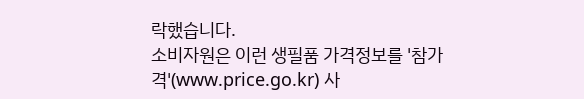락했습니다.
소비자원은 이런 생필품 가격정보를 '참가격'(www.price.go.kr) 사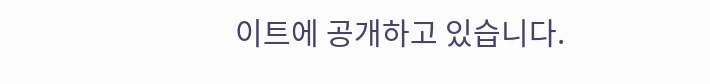이트에 공개하고 있습니다.